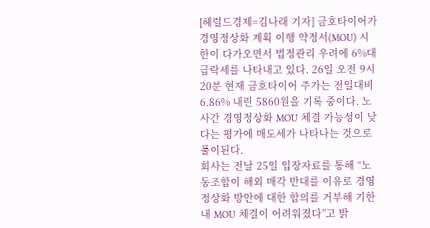[헤럴드경제=김나래 기자] 금호타이어가 경영정상화 계획 이행 약정서(MOU) 시한이 다가오면서 법정관리 우려에 6%대 급락세를 나타내고 있다. 26일 오전 9시 20분 현재 금호타이어 주가는 전일대비 6.86% 내린 5860원을 기록 중이다. 노사간 경영정상화 MOU 체결 가능성이 낮다는 평가에 매도세가 나타나는 것으로 풀이된다.
회사는 전날 25일 입장자료를 통해 “노동조합이 해외 매각 반대를 이유로 경영정상화 방안에 대한 합의를 거부해 기한 내 MOU 체결이 어려워졌다”고 밝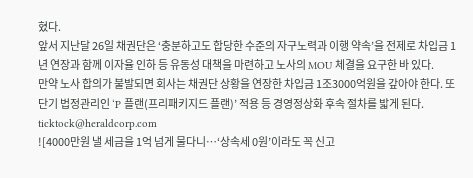혔다.
앞서 지난달 26일 채권단은 ‘충분하고도 합당한 수준의 자구노력과 이행 약속’을 전제로 차입금 1년 연장과 함께 이자율 인하 등 유동성 대책을 마련하고 노사의 MOU 체결을 요구한 바 있다.
만약 노사 합의가 불발되면 회사는 채권단 상황을 연장한 차입금 1조3000억원을 갚아야 한다. 또 단기 법정관리인 ‘P 플랜(프리패키지드 플랜)’ 적용 등 경영정상화 후속 절차를 밟게 된다.
ticktock@heraldcorp.com
![4000만원 낼 세금을 1억 넘게 물다니…‘상속세 0원’이라도 꼭 신고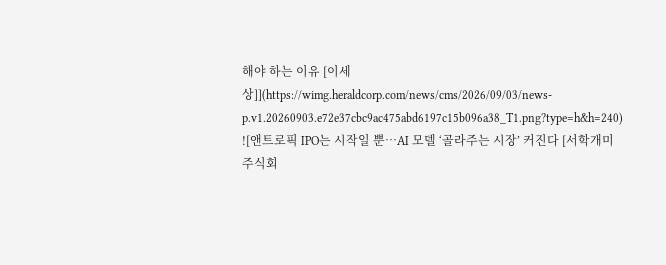해야 하는 이유 [이세상]](https://wimg.heraldcorp.com/news/cms/2026/09/03/news-p.v1.20260903.e72e37cbc9ac475abd6197c15b096a38_T1.png?type=h&h=240)
![앤트로픽 IPO는 시작일 뿐…AI 모델 ‘골라주는 시장’ 커진다 [서학개미 주식회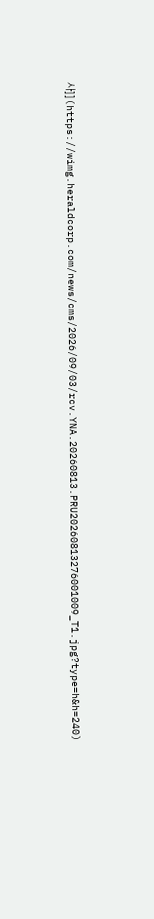사]](https://wimg.heraldcorp.com/news/cms/2026/09/03/rcv.YNA.20260813.PRU20260813276001009_T1.jpg?type=h&h=240)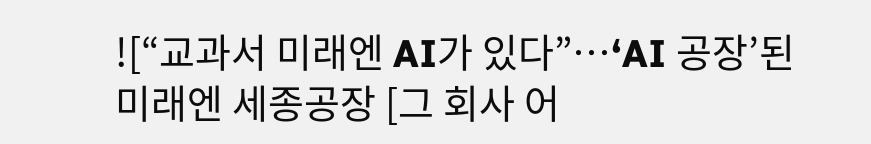![“교과서 미래엔 AI가 있다”…‘AI 공장’된 미래엔 세종공장 [그 회사 어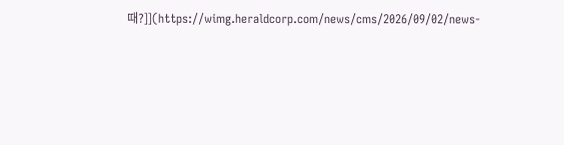때?]](https://wimg.heraldcorp.com/news/cms/2026/09/02/news-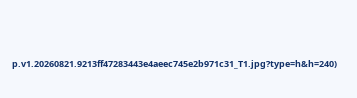p.v1.20260821.9213ff47283443e4aeec745e2b971c31_T1.jpg?type=h&h=240)